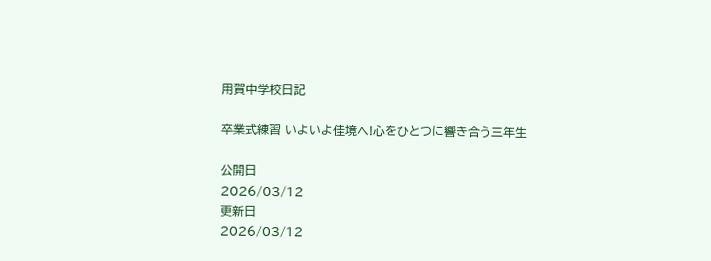用賀中学校日記

卒業式練習 いよいよ佳境へ!心をひとつに響き合う三年生

公開日
2026/03/12
更新日
2026/03/12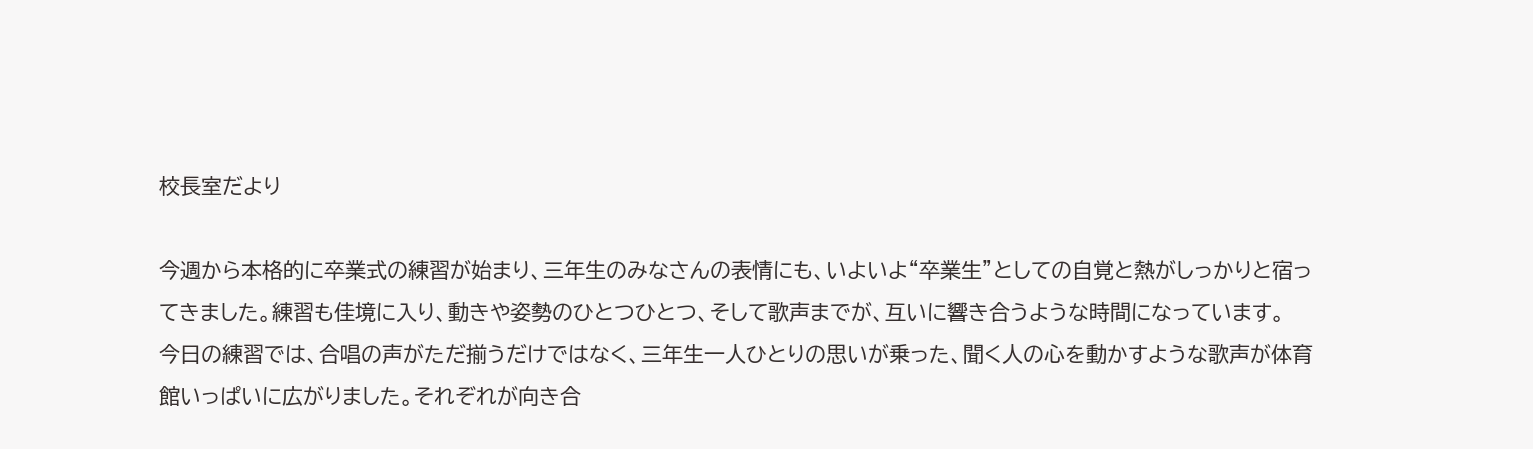校長室だより

今週から本格的に卒業式の練習が始まり、三年生のみなさんの表情にも、いよいよ“卒業生”としての自覚と熱がしっかりと宿ってきました。練習も佳境に入り、動きや姿勢のひとつひとつ、そして歌声までが、互いに響き合うような時間になっています。
今日の練習では、合唱の声がただ揃うだけではなく、三年生一人ひとりの思いが乗った、聞く人の心を動かすような歌声が体育館いっぱいに広がりました。それぞれが向き合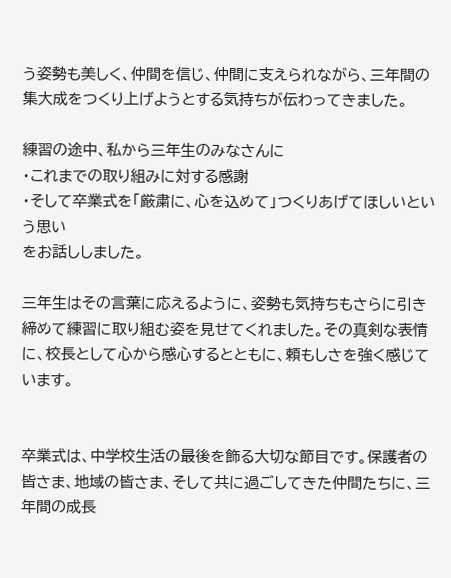う姿勢も美しく、仲間を信じ、仲間に支えられながら、三年間の集大成をつくり上げようとする気持ちが伝わってきました。

練習の途中、私から三年生のみなさんに
・これまでの取り組みに対する感謝
・そして卒業式を「厳粛に、心を込めて」つくりあげてほしいという思い
をお話ししました。

三年生はその言葉に応えるように、姿勢も気持ちもさらに引き締めて練習に取り組む姿を見せてくれました。その真剣な表情に、校長として心から感心するとともに、頼もしさを強く感じています。


卒業式は、中学校生活の最後を飾る大切な節目です。保護者の皆さま、地域の皆さま、そして共に過ごしてきた仲間たちに、三年間の成長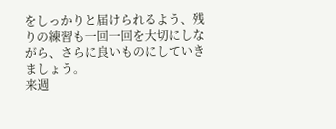をしっかりと届けられるよう、残りの練習も一回一回を大切にしながら、さらに良いものにしていきましょう。
来週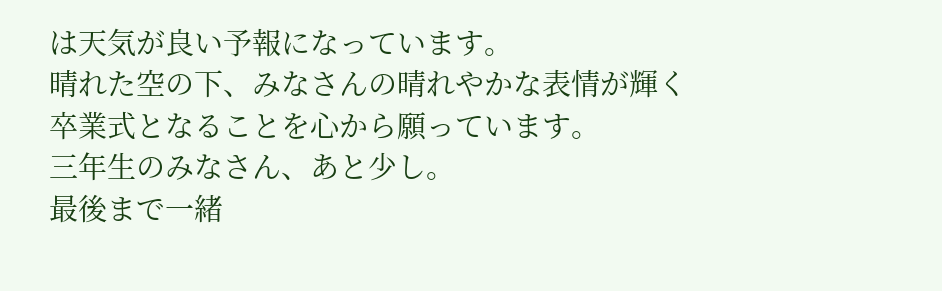は天気が良い予報になっています。
晴れた空の下、みなさんの晴れやかな表情が輝く卒業式となることを心から願っています。
三年生のみなさん、あと少し。
最後まで一緒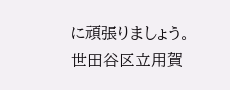に頑張りましょう。
世田谷区立用賀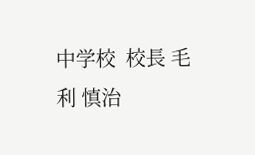中学校  校長 毛利 慎治